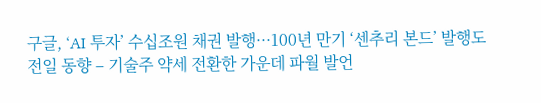구글, ‘AI 투자’ 수십조원 채권 발행···100년 만기 ‘센추리 본드’ 발행도
전일 동향 – 기술주 약세 전환한 가운데 파월 발언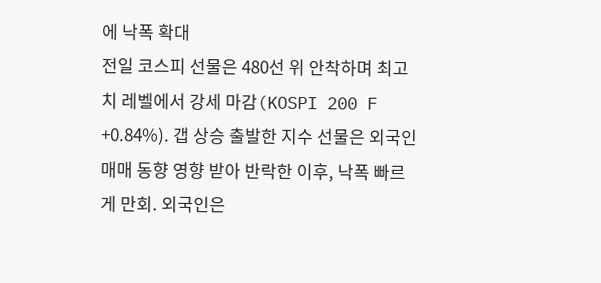에 낙폭 확대
전일 코스피 선물은 480선 위 안착하며 최고치 레벨에서 강세 마감(KOSPI 200 F +0.84%). 갭 상승 출발한 지수 선물은 외국인 매매 동향 영향 받아 반락한 이후, 낙폭 빠르게 만회. 외국인은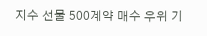지수 선물 500계약 매수 우위 기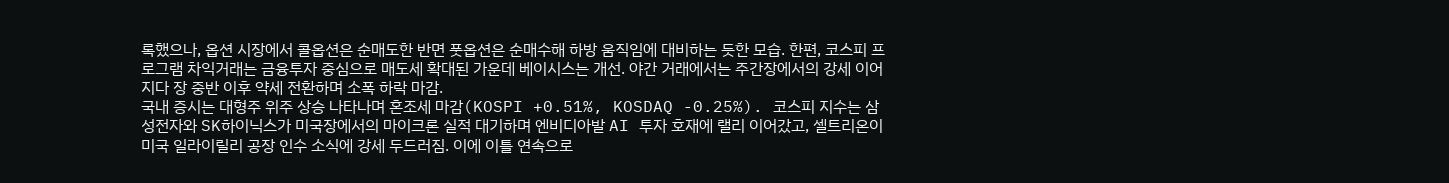록했으나, 옵션 시장에서 콜옵션은 순매도한 반면 풋옵션은 순매수해 하방 움직임에 대비하는 듯한 모습. 한편, 코스피 프로그램 차익거래는 금융투자 중심으로 매도세 확대된 가운데 베이시스는 개선. 야간 거래에서는 주간장에서의 강세 이어지다 장 중반 이후 약세 전환하며 소폭 하락 마감.
국내 증시는 대형주 위주 상승 나타나며 혼조세 마감(KOSPI +0.51%, KOSDAQ -0.25%). 코스피 지수는 삼성전자와 SK하이닉스가 미국장에서의 마이크론 실적 대기하며 엔비디아발 AI 투자 호재에 랠리 이어갔고, 셀트리온이 미국 일라이릴리 공장 인수 소식에 강세 두드러짐. 이에 이틀 연속으로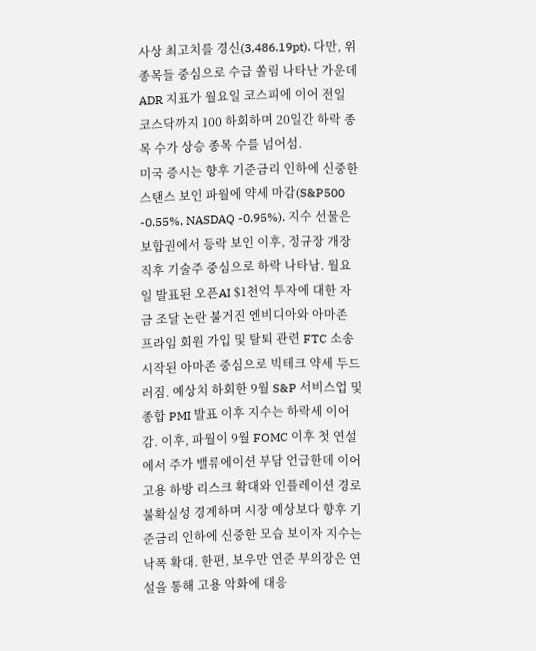사상 최고치를 경신(3,486.19pt). 다만, 위 종목들 중심으로 수급 쏠림 나타난 가운데 ADR 지표가 월요일 코스피에 이어 전일 코스닥까지 100 하회하며 20일간 하락 종목 수가 상승 종목 수를 넘어섬.
미국 증시는 향후 기준금리 인하에 신중한 스탠스 보인 파월에 약세 마감(S&P500 -0.55%, NASDAQ -0.95%). 지수 선물은 보합권에서 등락 보인 이후, 정규장 개장 직후 기술주 중심으로 하락 나타남. 월요일 발표된 오픈AI $1천억 투자에 대한 자금 조달 논란 불거진 엔비디아와 아마존 프라임 회원 가입 및 탈퇴 관련 FTC 소송 시작된 아마존 중심으로 빅테크 약세 두드러짐. 예상치 하회한 9월 S&P 서비스업 및 종합 PMI 발표 이후 지수는 하락세 이어감. 이후, 파월이 9월 FOMC 이후 첫 연설에서 주가 밸류에이션 부담 언급한데 이어 고용 하방 리스크 확대와 인플레이션 경로 불확실성 경계하며 시장 예상보다 향후 기준금리 인하에 신중한 모습 보이자 지수는 낙폭 확대. 한편, 보우만 연준 부의장은 연설을 통해 고용 악화에 대응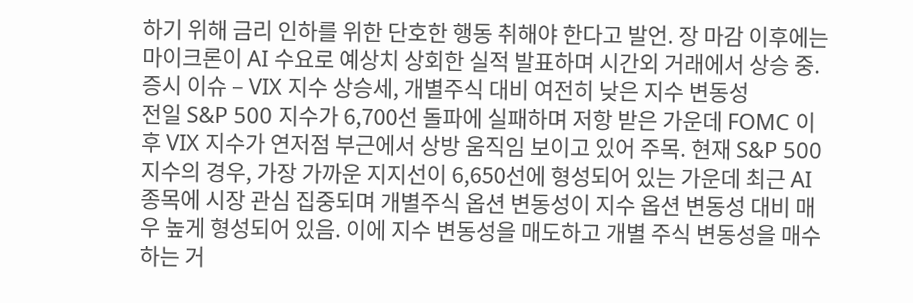하기 위해 금리 인하를 위한 단호한 행동 취해야 한다고 발언. 장 마감 이후에는 마이크론이 AI 수요로 예상치 상회한 실적 발표하며 시간외 거래에서 상승 중.
증시 이슈 – VIX 지수 상승세, 개별주식 대비 여전히 낮은 지수 변동성
전일 S&P 500 지수가 6,700선 돌파에 실패하며 저항 받은 가운데 FOMC 이후 VIX 지수가 연저점 부근에서 상방 움직임 보이고 있어 주목. 현재 S&P 500 지수의 경우, 가장 가까운 지지선이 6,650선에 형성되어 있는 가운데 최근 AI 종목에 시장 관심 집중되며 개별주식 옵션 변동성이 지수 옵션 변동성 대비 매우 높게 형성되어 있음. 이에 지수 변동성을 매도하고 개별 주식 변동성을 매수하는 거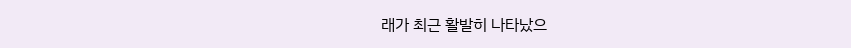래가 최근 활발히 나타났으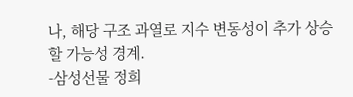나, 해당 구조 과열로 지수 변동성이 추가 상승할 가능성 경계.
-삼성선물 정희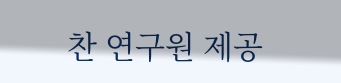찬 연구원 제공